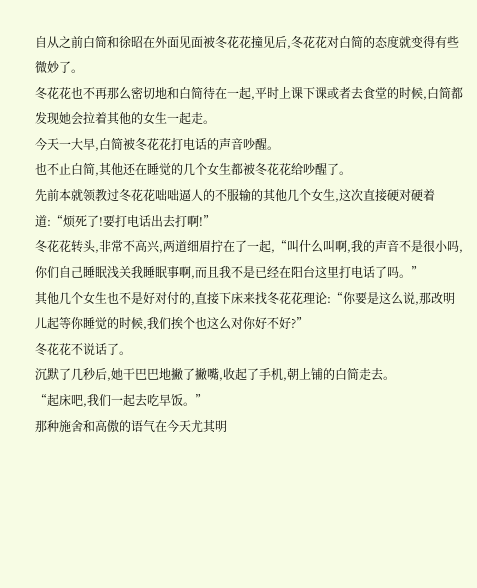自从之前白简和徐昭在外面见面被冬花花撞见后,冬花花对白简的态度就变得有些微妙了。
冬花花也不再那么密切地和白简待在一起,平时上课下课或者去食堂的时候,白简都发现她会拉着其他的女生一起走。
今天一大早,白简被冬花花打电话的声音吵醒。
也不止白简,其他还在睡觉的几个女生都被冬花花给吵醒了。
先前本就领教过冬花花咄咄逼人的不服输的其他几个女生,这次直接硬对硬着道:“烦死了!要打电话出去打啊!”
冬花花转头,非常不高兴,两道细眉拧在了一起,“叫什么叫啊,我的声音不是很小吗,你们自己睡眠浅关我睡眠事啊,而且我不是已经在阳台这里打电话了吗。”
其他几个女生也不是好对付的,直接下床来找冬花花理论:“你要是这么说,那改明儿起等你睡觉的时候,我们挨个也这么对你好不好?”
冬花花不说话了。
沉默了几秒后,她干巴巴地撇了撇嘴,收起了手机,朝上铺的白简走去。
“起床吧,我们一起去吃早饭。”
那种施舍和高傲的语气在今天尤其明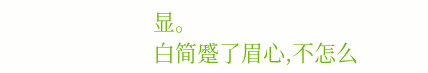显。
白简蹙了眉心,不怎么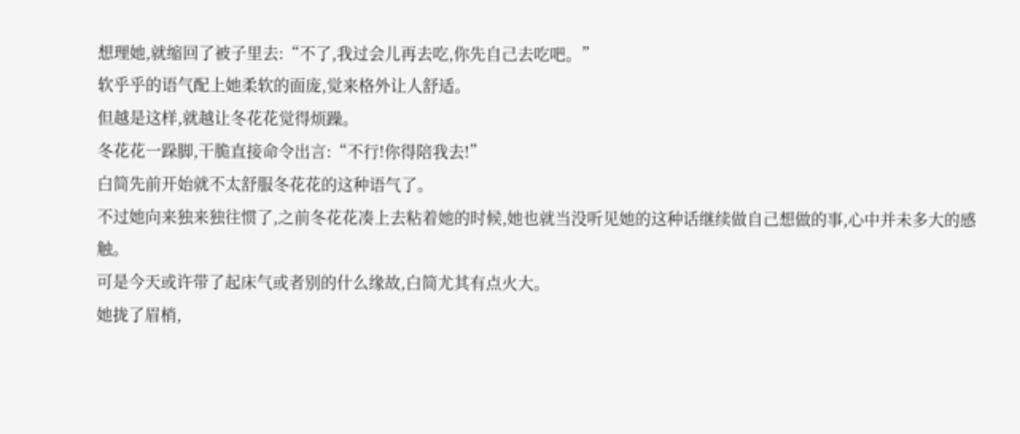想理她,就缩回了被子里去:“不了,我过会儿再去吃,你先自己去吃吧。”
软乎乎的语气配上她柔软的面庞,觉来格外让人舒适。
但越是这样,就越让冬花花觉得烦躁。
冬花花一跺脚,干脆直接命令出言:“不行!你得陪我去!”
白简先前开始就不太舒服冬花花的这种语气了。
不过她向来独来独往惯了,之前冬花花凑上去粘着她的时候,她也就当没听见她的这种话继续做自己想做的事,心中并未多大的感触。
可是今天或许带了起床气或者别的什么缘故,白简尤其有点火大。
她拢了眉梢,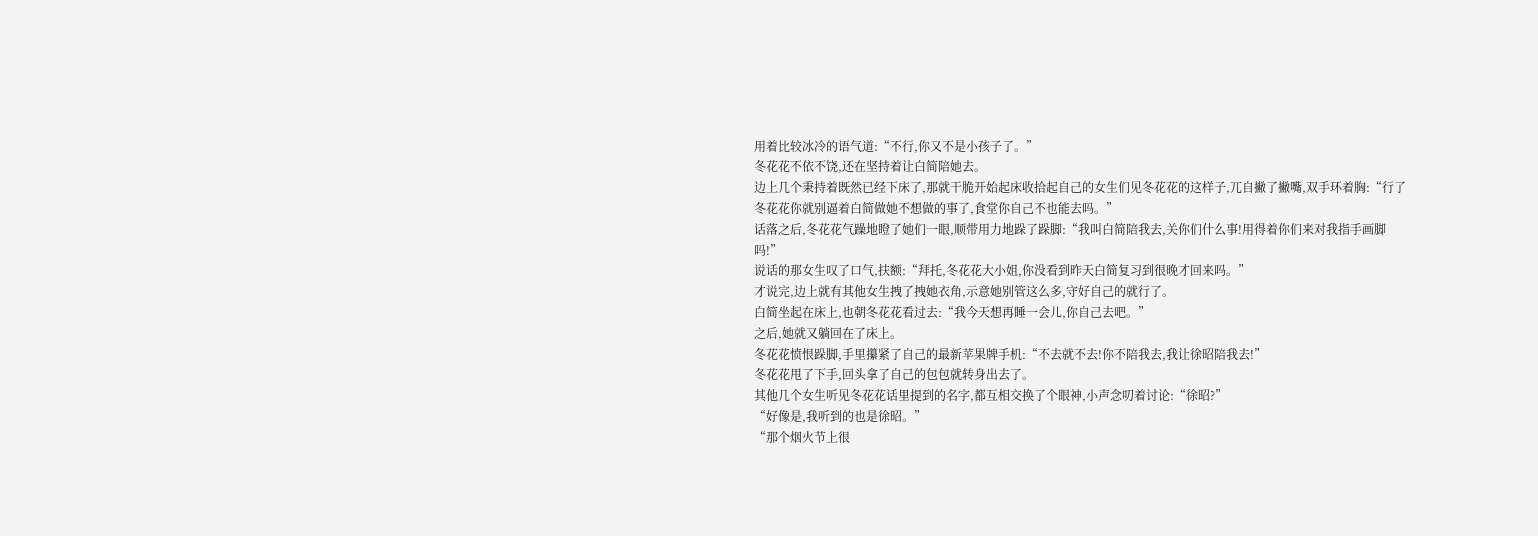用着比较冰冷的语气道:“不行,你又不是小孩子了。”
冬花花不依不饶,还在坚持着让白简陪她去。
边上几个秉持着既然已经下床了,那就干脆开始起床收拾起自己的女生们见冬花花的这样子,兀自撇了撇嘴,双手环着胸:“行了冬花花你就别逼着白简做她不想做的事了,食堂你自己不也能去吗。”
话落之后,冬花花气躁地瞪了她们一眼,顺带用力地跺了跺脚:“我叫白简陪我去,关你们什么事!用得着你们来对我指手画脚吗!”
说话的那女生叹了口气,扶额:“拜托,冬花花大小姐,你没看到昨天白简复习到很晚才回来吗。”
才说完,边上就有其他女生拽了拽她衣角,示意她别管这么多,守好自己的就行了。
白简坐起在床上,也朝冬花花看过去:“我今天想再睡一会儿,你自己去吧。”
之后,她就又躺回在了床上。
冬花花愤恨跺脚,手里攥紧了自己的最新苹果牌手机:“不去就不去!你不陪我去,我让徐昭陪我去!”
冬花花甩了下手,回头拿了自己的包包就转身出去了。
其他几个女生听见冬花花话里提到的名字,都互相交换了个眼神,小声念叨着讨论:“徐昭?”
“好像是,我听到的也是徐昭。”
“那个烟火节上很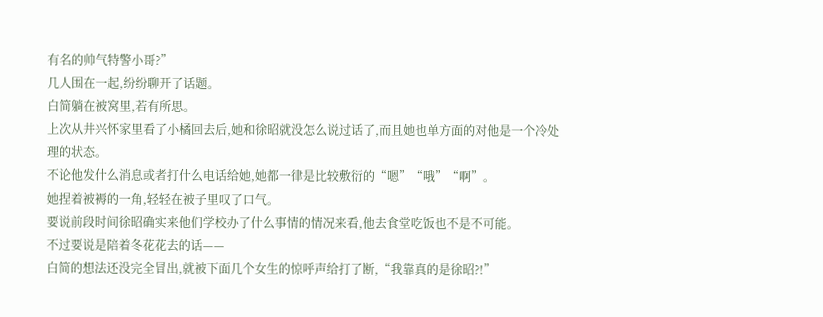有名的帅气特警小哥?”
几人围在一起,纷纷聊开了话题。
白简躺在被窝里,若有所思。
上次从井兴怀家里看了小橘回去后,她和徐昭就没怎么说过话了,而且她也单方面的对他是一个冷处理的状态。
不论他发什么消息或者打什么电话给她,她都一律是比较敷衍的“嗯”“哦”“啊”。
她捏着被褥的一角,轻轻在被子里叹了口气。
要说前段时间徐昭确实来他们学校办了什么事情的情况来看,他去食堂吃饭也不是不可能。
不过要说是陪着冬花花去的话——
白简的想法还没完全冒出,就被下面几个女生的惊呼声给打了断,“我靠真的是徐昭?!”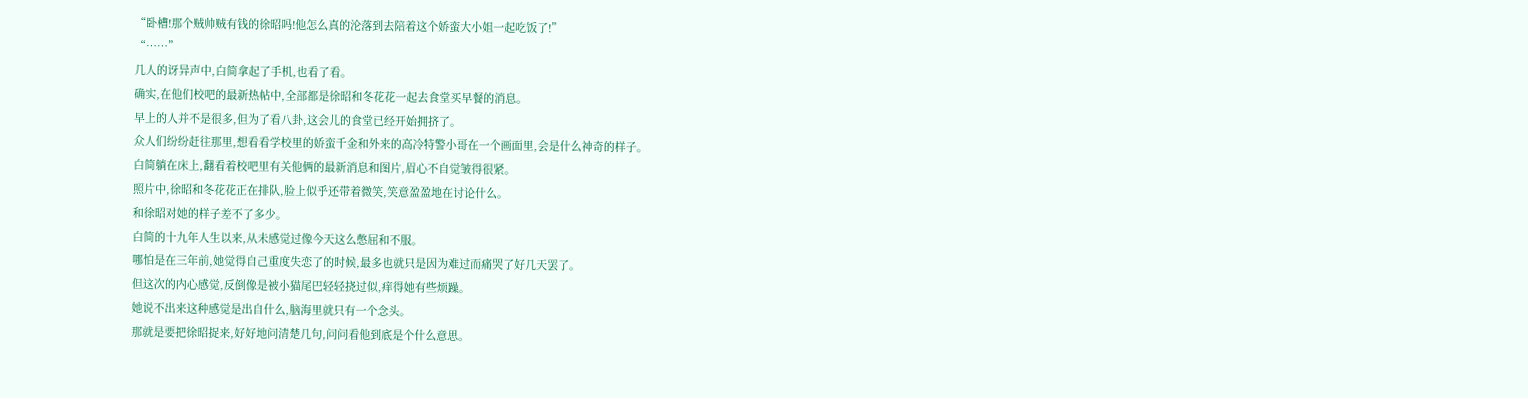“卧槽!那个贼帅贼有钱的徐昭吗!他怎么真的沦落到去陪着这个娇蛮大小姐一起吃饭了!”
“……”
几人的讶异声中,白简拿起了手机,也看了看。
确实,在他们校吧的最新热帖中,全部都是徐昭和冬花花一起去食堂买早餐的消息。
早上的人并不是很多,但为了看八卦,这会儿的食堂已经开始拥挤了。
众人们纷纷赶往那里,想看看学校里的娇蛮千金和外来的高冷特警小哥在一个画面里,会是什么神奇的样子。
白简躺在床上,翻看着校吧里有关他俩的最新消息和图片,眉心不自觉皱得很紧。
照片中,徐昭和冬花花正在排队,脸上似乎还带着微笑,笑意盈盈地在讨论什么。
和徐昭对她的样子差不了多少。
白简的十九年人生以来,从未感觉过像今天这么憋屈和不服。
哪怕是在三年前,她觉得自己重度失恋了的时候,最多也就只是因为难过而痛哭了好几天罢了。
但这次的内心感觉,反倒像是被小猫尾巴轻轻挠过似,痒得她有些烦躁。
她说不出来这种感觉是出自什么,脑海里就只有一个念头。
那就是要把徐昭捉来,好好地问清楚几句,问问看他到底是个什么意思。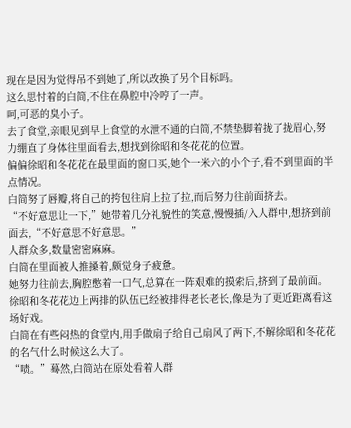现在是因为觉得吊不到她了,所以改换了另个目标吗。
这么思忖着的白简,不住在鼻腔中冷哼了一声。
呵,可恶的臭小子。
去了食堂,亲眼见到早上食堂的水泄不通的白简,不禁垫脚着拢了拢眉心,努力绷直了身体往里面看去,想找到徐昭和冬花花的位置。
偏偏徐昭和冬花花在最里面的窗口买,她个一米六的小个子,看不到里面的半点情况。
白简努了唇瓣,将自己的挎包往肩上拉了拉,而后努力往前面挤去。
“不好意思让一下,”她带着几分礼貌性的笑意,慢慢插/入人群中,想挤到前面去,“不好意思不好意思。”
人群众多,数量密密麻麻。
白简在里面被人推搡着,颇觉身子疲惫。
她努力往前去,胸腔憋着一口气,总算在一阵艰难的摸索后,挤到了最前面。
徐昭和冬花花边上两排的队伍已经被排得老长老长,像是为了更近距离看这场好戏。
白简在有些闷热的食堂内,用手做扇子给自己扇风了两下,不解徐昭和冬花花的名气什么时候这么大了。
“啧。”蓦然,白简站在原处看着人群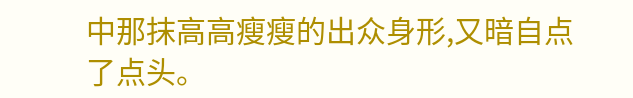中那抹高高瘦瘦的出众身形,又暗自点了点头。